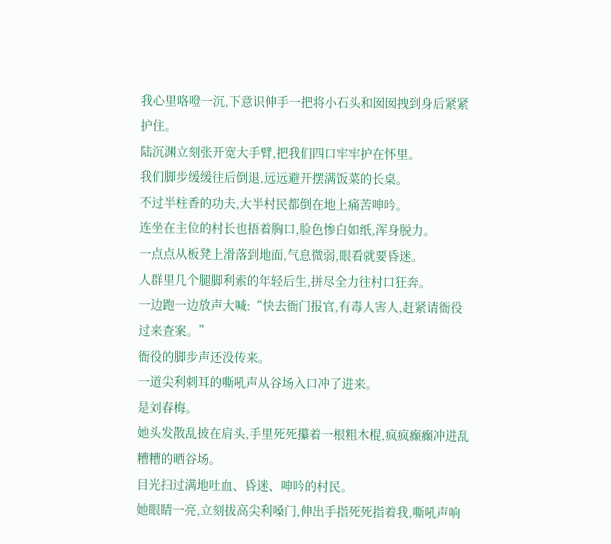我心里咯噔一沉,下意识伸手一把将小石头和囡囡拽到身后紧紧护住。
陆沉渊立刻张开宽大手臂,把我们四口牢牢护在怀里。
我们脚步缓缓往后倒退,远远避开摆满饭菜的长桌。
不过半柱香的功夫,大半村民都倒在地上痛苦呻吟。
连坐在主位的村长也捂着胸口,脸色惨白如纸,浑身脱力。
一点点从板凳上滑落到地面,气息微弱,眼看就要昏迷。
人群里几个腿脚利索的年轻后生,拼尽全力往村口狂奔。
一边跑一边放声大喊:“快去衙门报官,有毒人害人,赶紧请衙役过来查案。”
衙役的脚步声还没传来。
一道尖利刺耳的嘶吼声从谷场入口冲了进来。
是刘春梅。
她头发散乱披在肩头,手里死死攥着一根粗木棍,疯疯癫癫冲进乱糟糟的晒谷场。
目光扫过满地吐血、昏迷、呻吟的村民。
她眼睛一亮,立刻拔高尖利嗓门,伸出手指死死指着我,嘶吼声响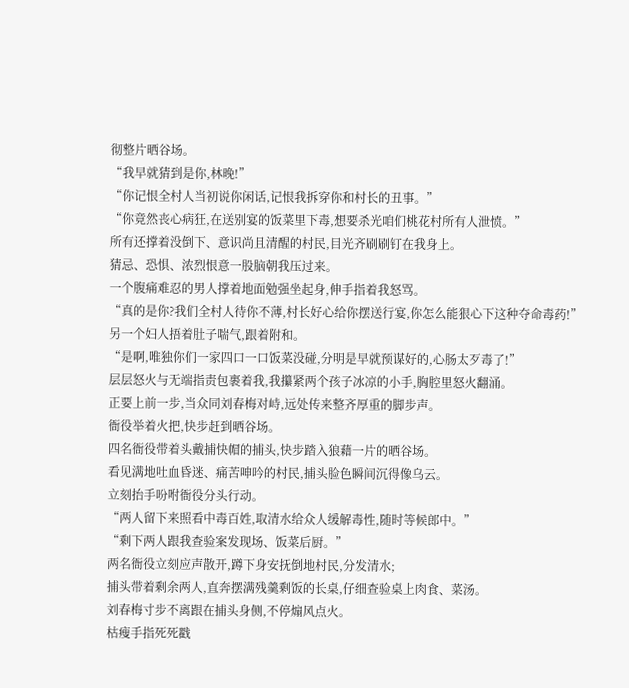彻整片晒谷场。
“我早就猜到是你,林晚!”
“你记恨全村人当初说你闲话,记恨我拆穿你和村长的丑事。”
“你竟然丧心病狂,在送别宴的饭菜里下毒,想要杀光咱们桃花村所有人泄愤。”
所有还撑着没倒下、意识尚且清醒的村民,目光齐刷刷钉在我身上。
猜忌、恐惧、浓烈恨意一股脑朝我压过来。
一个腹痛难忍的男人撑着地面勉强坐起身,伸手指着我怒骂。
“真的是你?我们全村人待你不薄,村长好心给你摆送行宴,你怎么能狠心下这种夺命毒药!”
另一个妇人捂着肚子喘气,跟着附和。
“是啊,唯独你们一家四口一口饭菜没碰,分明是早就预谋好的,心肠太歹毒了!”
层层怒火与无端指责包裹着我,我攥紧两个孩子冰凉的小手,胸腔里怒火翻涌。
正要上前一步,当众同刘春梅对峙,远处传来整齐厚重的脚步声。
衙役举着火把,快步赶到晒谷场。
四名衙役带着头戴捕快帽的捕头,快步踏入狼藉一片的晒谷场。
看见满地吐血昏迷、痛苦呻吟的村民,捕头脸色瞬间沉得像乌云。
立刻抬手吩咐衙役分头行动。
“两人留下来照看中毒百姓,取清水给众人缓解毒性,随时等候郎中。”
“剩下两人跟我查验案发现场、饭菜后厨。”
两名衙役立刻应声散开,蹲下身安抚倒地村民,分发清水;
捕头带着剩余两人,直奔摆满残羹剩饭的长桌,仔细查验桌上肉食、菜汤。
刘春梅寸步不离跟在捕头身侧,不停煽风点火。
枯瘦手指死死戳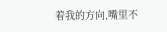着我的方向,嘴里不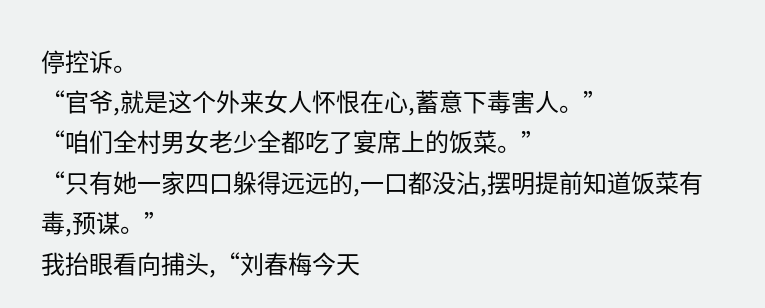停控诉。
“官爷,就是这个外来女人怀恨在心,蓄意下毒害人。”
“咱们全村男女老少全都吃了宴席上的饭菜。”
“只有她一家四口躲得远远的,一口都没沾,摆明提前知道饭菜有毒,预谋。”
我抬眼看向捕头,“刘春梅今天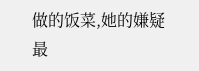做的饭菜,她的嫌疑最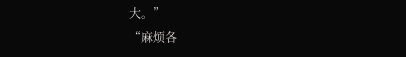大。”
“麻烦各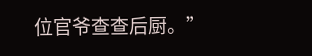位官爷查查后厨。”